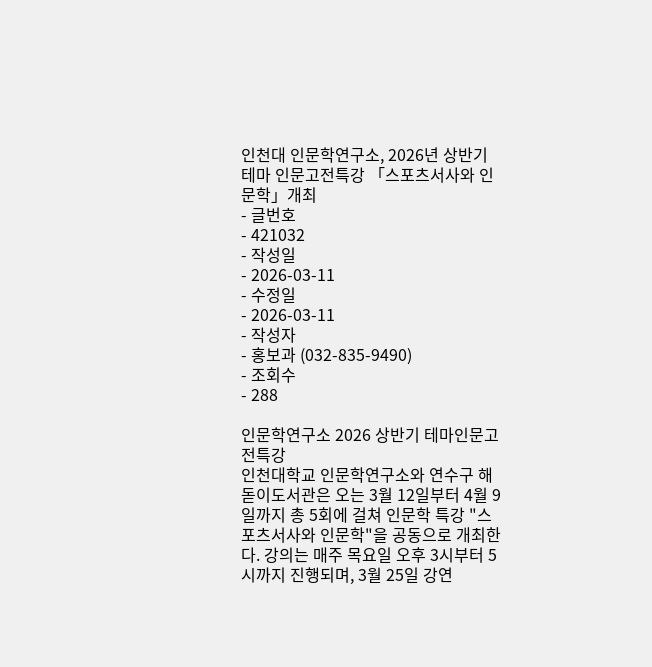인천대 인문학연구소, 2026년 상반기 테마 인문고전특강 「스포츠서사와 인문학」개최
- 글번호
- 421032
- 작성일
- 2026-03-11
- 수정일
- 2026-03-11
- 작성자
- 홍보과 (032-835-9490)
- 조회수
- 288

인문학연구소 2026 상반기 테마인문고전특강
인천대학교 인문학연구소와 연수구 해돋이도서관은 오는 3월 12일부터 4월 9일까지 총 5회에 걸쳐 인문학 특강 "스포츠서사와 인문학"을 공동으로 개최한다. 강의는 매주 목요일 오후 3시부터 5시까지 진행되며, 3월 25일 강연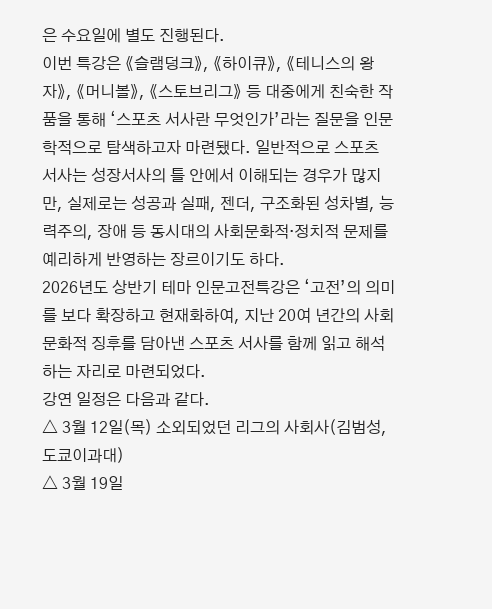은 수요일에 별도 진행된다.
이번 특강은 《슬램덩크》, 《하이큐》, 《테니스의 왕자》, 《머니볼》, 《스토브리그》 등 대중에게 친숙한 작품을 통해 ‘스포츠 서사란 무엇인가’라는 질문을 인문학적으로 탐색하고자 마련됐다. 일반적으로 스포츠 서사는 성장서사의 틀 안에서 이해되는 경우가 많지만, 실제로는 성공과 실패, 젠더, 구조화된 성차별, 능력주의, 장애 등 동시대의 사회문화적·정치적 문제를 예리하게 반영하는 장르이기도 하다.
2026년도 상반기 테마 인문고전특강은 ‘고전’의 의미를 보다 확장하고 현재화하여, 지난 20여 년간의 사회문화적 징후를 담아낸 스포츠 서사를 함께 읽고 해석하는 자리로 마련되었다.
강연 일정은 다음과 같다.
△ 3월 12일(목) 소외되었던 리그의 사회사(김범성, 도쿄이과대)
△ 3월 19일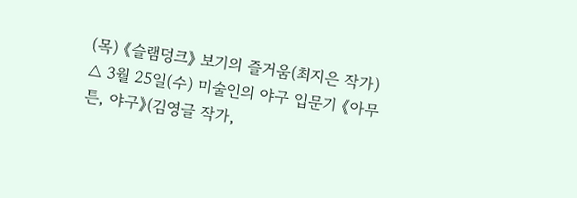(목) 《슬램덩크》 보기의 즐거움(최지은 작가)
△ 3월 25일(수) 미술인의 야구 입문기 《아무튼, 야구》(김영글 작가,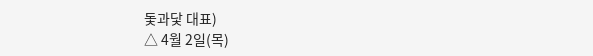돛과닻 대표)
△ 4월 2일(목)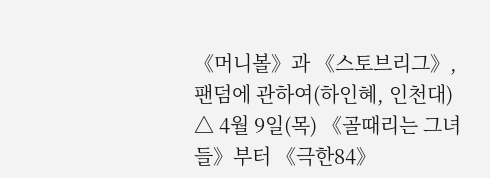《머니볼》과 《스토브리그》, 팬덤에 관하여(하인혜, 인천대)
△ 4월 9일(목) 《골때리는 그녀들》부터 《극한84》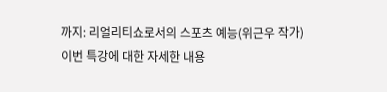까지: 리얼리티쇼로서의 스포츠 예능(위근우 작가)
이번 특강에 대한 자세한 내용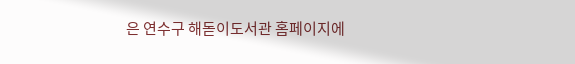은 연수구 해돋이도서관 홈페이지에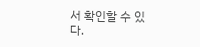서 확인할 수 있다.